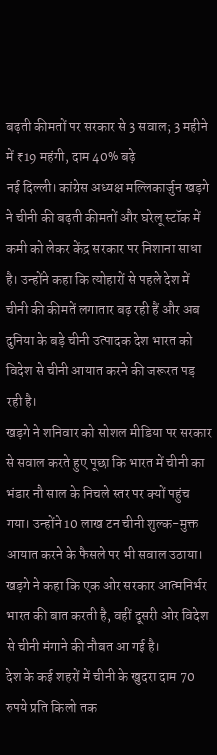बढ़ती कीमतों पर सरकार से 3 सवाल; 3 महीने में ₹19 महंगी, दाम 40% बढ़े
नई दिल्ली। कांग्रेस अध्यक्ष मल्लिकार्जुन खड़गे ने चीनी की बढ़ती कीमतों और घरेलू स्टॉक में कमी को लेकर केंद्र सरकार पर निशाना साधा है। उन्होंने कहा कि त्योहारों से पहले देश में चीनी की कीमतें लगातार बढ़ रही हैं और अब दुनिया के बड़े चीनी उत्पादक देश भारत को विदेश से चीनी आयात करने की जरूरत पड़ रही है।
खड़गे ने शनिवार को सोशल मीडिया पर सरकार से सवाल करते हुए पूछा कि भारत में चीनी का भंडार नौ साल के निचले स्तर पर क्यों पहुंच गया। उन्होंने 10 लाख टन चीनी शुल्क-मुक्त आयात करने के फैसले पर भी सवाल उठाया। खड़गे ने कहा कि एक ओर सरकार आत्मनिर्भर भारत की बात करती है, वहीं दूसरी ओर विदेश से चीनी मंगाने की नौबत आ गई है।
देश के कई शहरों में चीनी के खुदरा दाम 70 रुपये प्रति किलो तक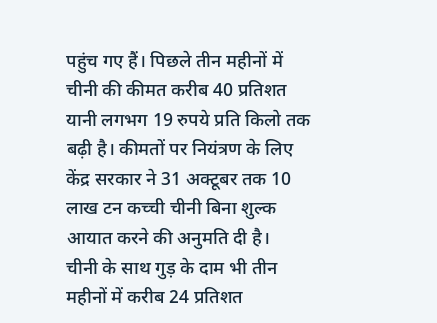पहुंच गए हैं। पिछले तीन महीनों में चीनी की कीमत करीब 40 प्रतिशत यानी लगभग 19 रुपये प्रति किलो तक बढ़ी है। कीमतों पर नियंत्रण के लिए केंद्र सरकार ने 31 अक्टूबर तक 10 लाख टन कच्ची चीनी बिना शुल्क आयात करने की अनुमति दी है।
चीनी के साथ गुड़ के दाम भी तीन महीनों में करीब 24 प्रतिशत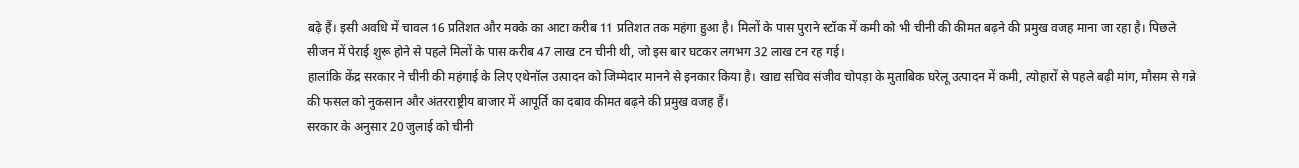बढ़े हैं। इसी अवधि में चावल 16 प्रतिशत और मक्के का आटा करीब 11 प्रतिशत तक महंगा हुआ है। मिलों के पास पुराने स्टॉक में कमी को भी चीनी की कीमत बढ़ने की प्रमुख वजह माना जा रहा है। पिछले सीजन में पेराई शुरू होने से पहले मिलों के पास करीब 47 लाख टन चीनी थी, जो इस बार घटकर लगभग 32 लाख टन रह गई।
हालांकि केंद्र सरकार ने चीनी की महंगाई के लिए एथेनॉल उत्पादन को जिम्मेदार मानने से इनकार किया है। खाद्य सचिव संजीव चोपड़ा के मुताबिक घरेलू उत्पादन में कमी, त्योहारों से पहले बढ़ी मांग, मौसम से गन्ने की फसल को नुकसान और अंतरराष्ट्रीय बाजार में आपूर्ति का दबाव कीमत बढ़ने की प्रमुख वजह हैं।
सरकार के अनुसार 20 जुलाई को चीनी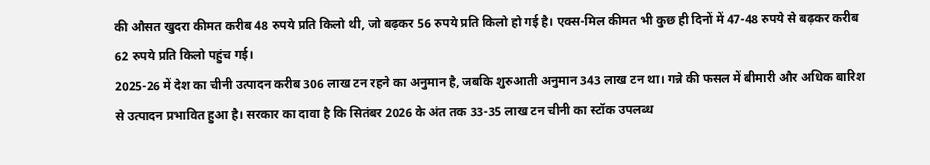की औसत खुदरा कीमत करीब 48 रुपये प्रति किलो थी, जो बढ़कर 56 रुपये प्रति किलो हो गई है। एक्स-मिल कीमत भी कुछ ही दिनों में 47-48 रुपये से बढ़कर करीब 62 रुपये प्रति किलो पहुंच गई।
2025-26 में देश का चीनी उत्पादन करीब 306 लाख टन रहने का अनुमान है, जबकि शुरुआती अनुमान 343 लाख टन था। गन्ने की फसल में बीमारी और अधिक बारिश से उत्पादन प्रभावित हुआ है। सरकार का दावा है कि सितंबर 2026 के अंत तक 33-35 लाख टन चीनी का स्टॉक उपलब्ध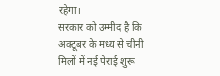रहेगा।
सरकार को उम्मीद है कि अक्टूबर के मध्य से चीनी मिलों में नई पेराई शुरू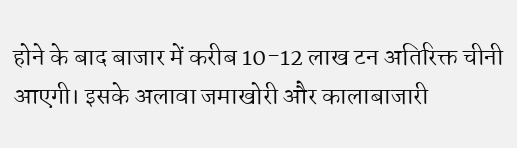होने के बाद बाजार में करीब 10-12 लाख टन अतिरिक्त चीनी आएगी। इसके अलावा जमाखोरी और कालाबाजारी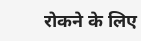रोकने के लिए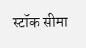स्टॉक सीमा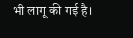भी लागू की गई है।